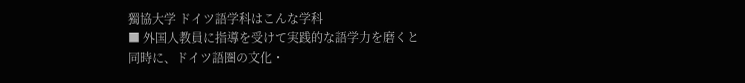獨協大学 ドイツ語学科はこんな学科
■ 外国人教員に指導を受けて実践的な語学力を磨くと同時に、ドイツ語圏の文化・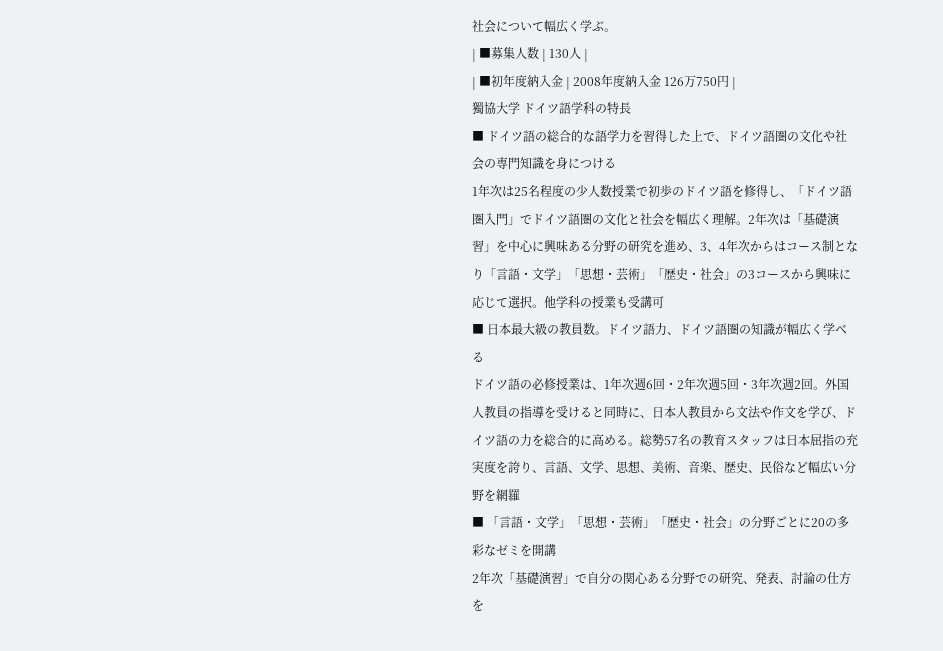社会について幅広く学ぶ。
| ■募集人数 | 130人 |
| ■初年度納入金 | 2008年度納入金 126万750円 |
獨協大学 ドイツ語学科の特長
■ ドイツ語の総合的な語学力を習得した上で、ドイツ語圏の文化や社会の専門知識を身につける
1年次は25名程度の少人数授業で初歩のドイツ語を修得し、「ドイツ語圏入門」でドイツ語圏の文化と社会を幅広く理解。2年次は「基礎演習」を中心に興味ある分野の研究を進め、3、4年次からはコース制となり「言語・文学」「思想・芸術」「歴史・社会」の3コースから興味に応じて選択。他学科の授業も受講可
■ 日本最大級の教員数。ドイツ語力、ドイツ語圏の知識が幅広く学べる
ドイツ語の必修授業は、1年次週6回・2年次週5回・3年次週2回。外国人教員の指導を受けると同時に、日本人教員から文法や作文を学び、ドイツ語の力を総合的に高める。総勢57名の教育スタッフは日本屈指の充実度を誇り、言語、文学、思想、美術、音楽、歴史、民俗など幅広い分野を網羅
■ 「言語・文学」「思想・芸術」「歴史・社会」の分野ごとに20の多彩なゼミを開講
2年次「基礎演習」で自分の関心ある分野での研究、発表、討論の仕方を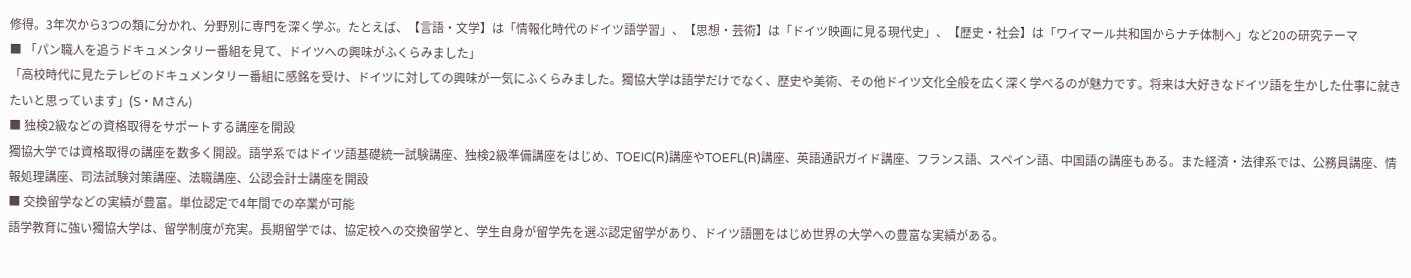修得。3年次から3つの類に分かれ、分野別に専門を深く学ぶ。たとえば、【言語・文学】は「情報化時代のドイツ語学習」、【思想・芸術】は「ドイツ映画に見る現代史」、【歴史・社会】は「ワイマール共和国からナチ体制へ」など20の研究テーマ
■ 「パン職人を追うドキュメンタリー番組を見て、ドイツへの興味がふくらみました」
「高校時代に見たテレビのドキュメンタリー番組に感銘を受け、ドイツに対しての興味が一気にふくらみました。獨協大学は語学だけでなく、歴史や美術、その他ドイツ文化全般を広く深く学べるのが魅力です。将来は大好きなドイツ語を生かした仕事に就きたいと思っています」(S・Mさん)
■ 独検2級などの資格取得をサポートする講座を開設
獨協大学では資格取得の講座を数多く開設。語学系ではドイツ語基礎統一試験講座、独検2級準備講座をはじめ、TOEIC(R)講座やTOEFL(R)講座、英語通訳ガイド講座、フランス語、スペイン語、中国語の講座もある。また経済・法律系では、公務員講座、情報処理講座、司法試験対策講座、法職講座、公認会計士講座を開設
■ 交換留学などの実績が豊富。単位認定で4年間での卒業が可能
語学教育に強い獨協大学は、留学制度が充実。長期留学では、協定校への交換留学と、学生自身が留学先を選ぶ認定留学があり、ドイツ語圏をはじめ世界の大学への豊富な実績がある。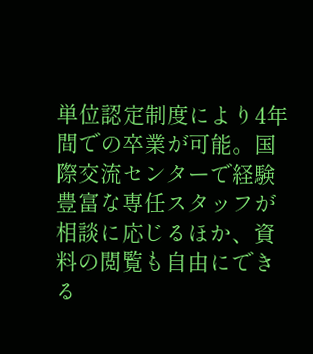単位認定制度により4年間での卒業が可能。国際交流センターで経験豊富な専任スタッフが相談に応じるほか、資料の閲覧も自由にできる